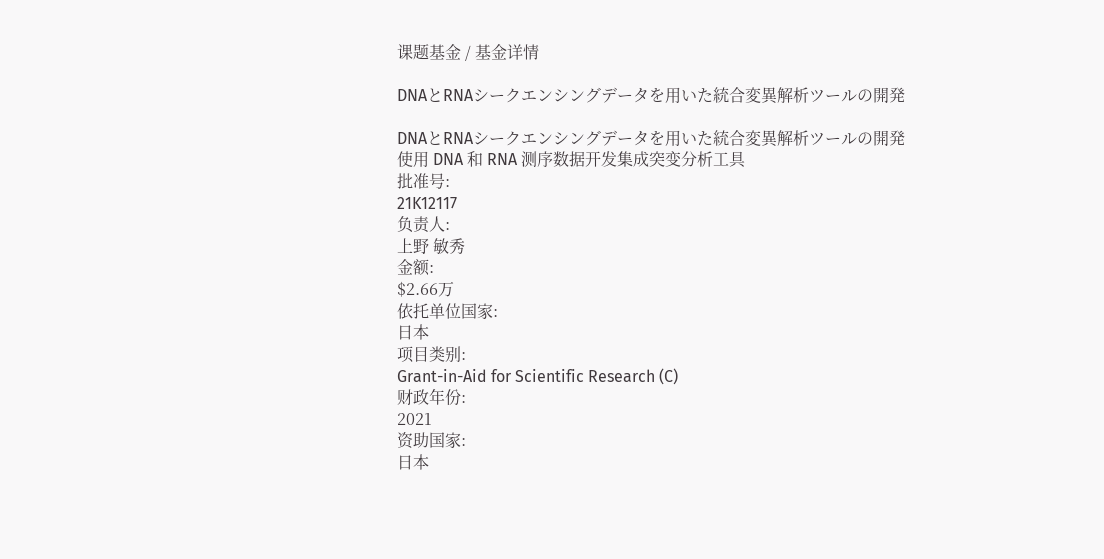课题基金 / 基金详情

DNAとRNAシークエンシングデータを用いた統合変異解析ツールの開発

DNAとRNAシークエンシングデータを用いた統合変異解析ツールの開発
使用 DNA 和 RNA 测序数据开发集成突变分析工具
批准号:
21K12117
负责人:
上野 敏秀
金额:
$2.66万
依托单位国家:
日本
项目类别:
Grant-in-Aid for Scientific Research (C)
财政年份:
2021
资助国家:
日本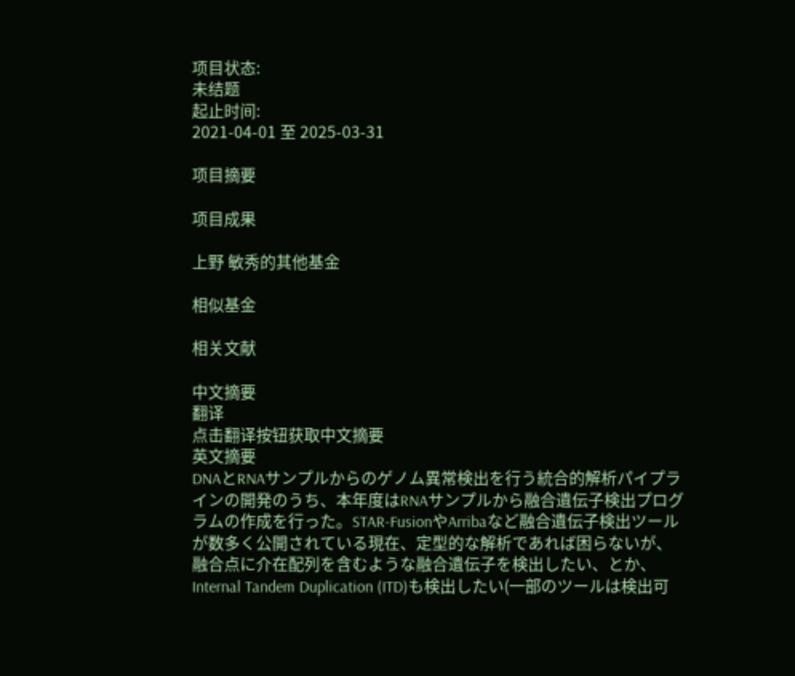项目状态:
未结题
起止时间:
2021-04-01 至 2025-03-31

项目摘要

项目成果

上野 敏秀的其他基金

相似基金

相关文献

中文摘要
翻译
点击翻译按钮获取中文摘要
英文摘要
DNAとRNAサンプルからのゲノム異常検出を行う統合的解析パイプラインの開発のうち、本年度はRNAサンプルから融合遺伝子検出プログラムの作成を行った。STAR-FusionやArribaなど融合遺伝子検出ツールが数多く公開されている現在、定型的な解析であれば困らないが、融合点に介在配列を含むような融合遺伝子を検出したい、とか、Internal Tandem Duplication (ITD)も検出したい(一部のツールは検出可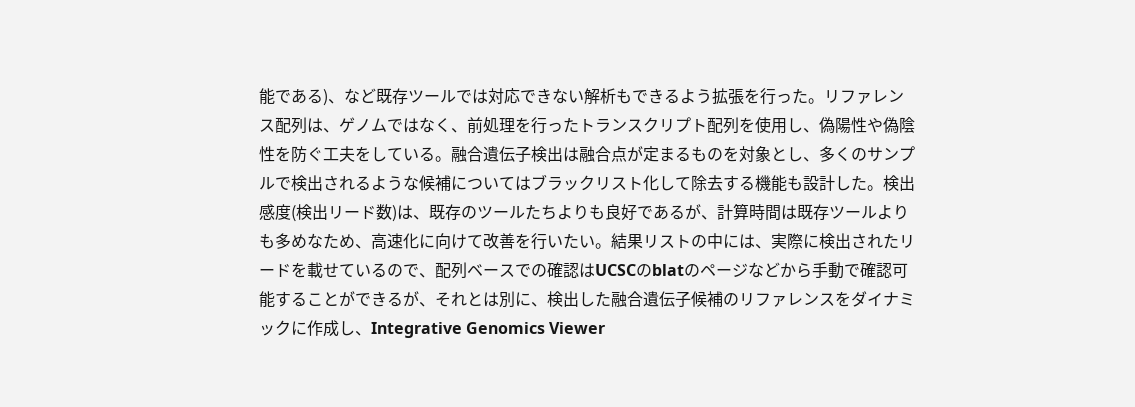能である)、など既存ツールでは対応できない解析もできるよう拡張を行った。リファレンス配列は、ゲノムではなく、前処理を行ったトランスクリプト配列を使用し、偽陽性や偽陰性を防ぐ工夫をしている。融合遺伝子検出は融合点が定まるものを対象とし、多くのサンプルで検出されるような候補についてはブラックリスト化して除去する機能も設計した。検出感度(検出リード数)は、既存のツールたちよりも良好であるが、計算時間は既存ツールよりも多めなため、高速化に向けて改善を行いたい。結果リストの中には、実際に検出されたリードを載せているので、配列ベースでの確認はUCSCのblatのページなどから手動で確認可能することができるが、それとは別に、検出した融合遺伝子候補のリファレンスをダイナミックに作成し、Integrative Genomics Viewer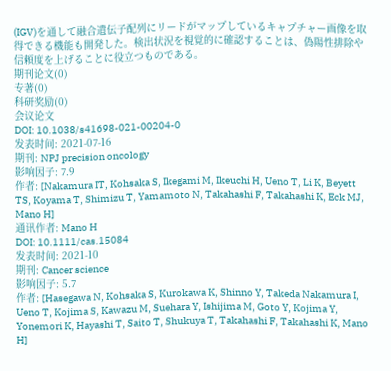(IGV)を通して融合遺伝子配列にリードがマップしているキャプチャー画像を取得できる機能も開発した。検出状況を視覚的に確認することは、偽陽性排除や信頼度を上げることに役立つものである。
期刊论文(0)
专著(0)
科研奖励(0)
会议论文
DOI: 10.1038/s41698-021-00204-0
发表时间: 2021-07-16
期刊: NPJ precision oncology
影响因子: 7.9
作者: [Nakamura IT, Kohsaka S, Ikegami M, Ikeuchi H, Ueno T, Li K, Beyett TS, Koyama T, Shimizu T, Yamamoto N, Takahashi F, Takahashi K, Eck MJ, Mano H]
通讯作者: Mano H
DOI: 10.1111/cas.15084
发表时间: 2021-10
期刊: Cancer science
影响因子: 5.7
作者: [Hasegawa N, Kohsaka S, Kurokawa K, Shinno Y, Takeda Nakamura I, Ueno T, Kojima S, Kawazu M, Suehara Y, Ishijima M, Goto Y, Kojima Y, Yonemori K, Hayashi T, Saito T, Shukuya T, Takahashi F, Takahashi K, Mano H]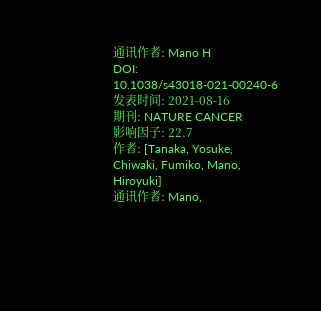通讯作者: Mano H
DOI: 10.1038/s43018-021-00240-6
发表时间: 2021-08-16
期刊: NATURE CANCER
影响因子: 22.7
作者: [Tanaka, Yosuke, Chiwaki, Fumiko, Mano, Hiroyuki]
通讯作者: Mano,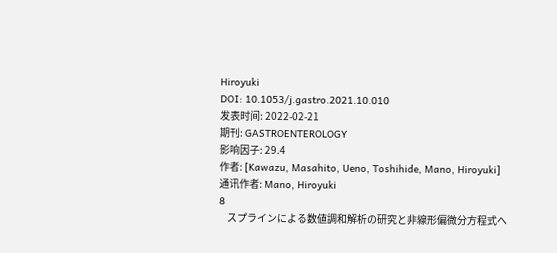Hiroyuki
DOI: 10.1053/j.gastro.2021.10.010
发表时间: 2022-02-21
期刊: GASTROENTEROLOGY
影响因子: 29.4
作者: [Kawazu, Masahito, Ueno, Toshihide, Mano, Hiroyuki]
通讯作者: Mano, Hiroyuki
8
    スプラインによる数値調和解析の研究と非線形偏微分方程式へ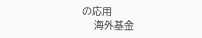の応用
    海外基金